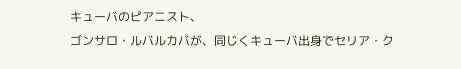キューバのピアニスト、
ゴンサロ・ルバルカバが、同じくキューバ出身でセリア・ク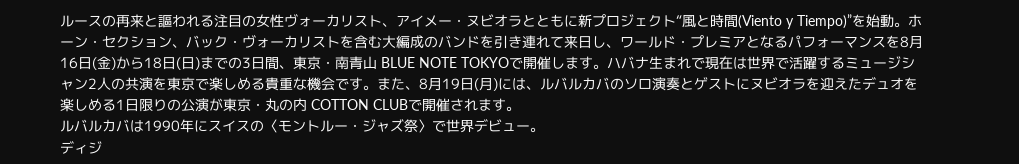ルースの再来と謳われる注目の女性ヴォーカリスト、アイメー・ヌビオラとともに新プロジェクト“風と時間(Viento y Tiempo)”を始動。ホーン・セクション、バック・ヴォーカリストを含む大編成のバンドを引き連れて来日し、ワールド・プレミアとなるパフォーマンスを8月16日(金)から18日(日)までの3日間、東京・南青山 BLUE NOTE TOKYOで開催します。ハバナ生まれで現在は世界で活躍するミュージシャン2人の共演を東京で楽しめる貴重な機会です。また、8月19日(月)には、ルバルカバのソロ演奏とゲストにヌビオラを迎えたデュオを楽しめる1日限りの公演が東京・丸の内 COTTON CLUBで開催されます。
ルバルカバは1990年にスイスの〈モントルー・ジャズ祭〉で世界デビュー。
ディジ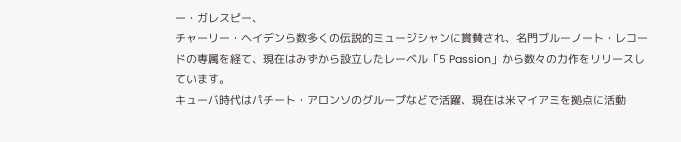ー・ガレスピー、
チャーリー・ヘイデンら数多くの伝説的ミュージシャンに賞賛され、名門ブルーノート・レコードの専属を経て、現在はみずから設立したレーベル「5 Passion」から数々の力作をリリースしています。
キューバ時代はパチート・アロンソのグループなどで活躍、現在は米マイアミを拠点に活動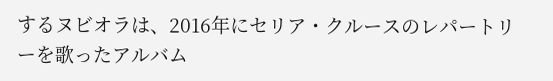するヌビオラは、2016年にセリア・クルースのレパートリーを歌ったアルバム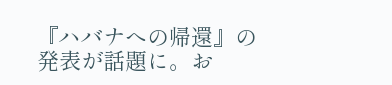『ハバナへの帰還』の発表が話題に。お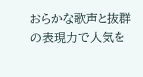おらかな歌声と抜群の表現力で人気を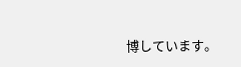博しています。